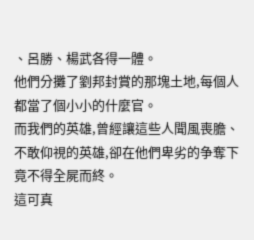、呂勝、楊武各得一體。
他們分攤了劉邦封賞的那塊土地,每個人都當了個小小的什麼官。
而我們的英雄,曾經讓這些人聞風喪膽、不敢仰視的英雄,卻在他們卑劣的争奪下竟不得全屍而終。
這可真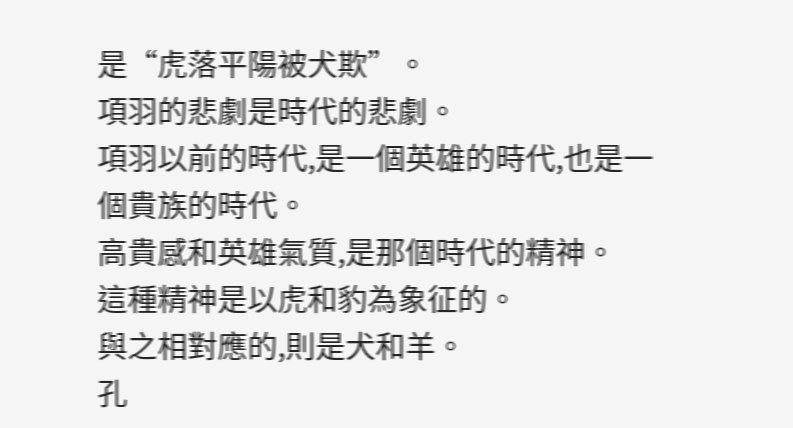是“虎落平陽被犬欺”。
項羽的悲劇是時代的悲劇。
項羽以前的時代,是一個英雄的時代,也是一個貴族的時代。
高貴感和英雄氣質,是那個時代的精神。
這種精神是以虎和豹為象征的。
與之相對應的,則是犬和羊。
孔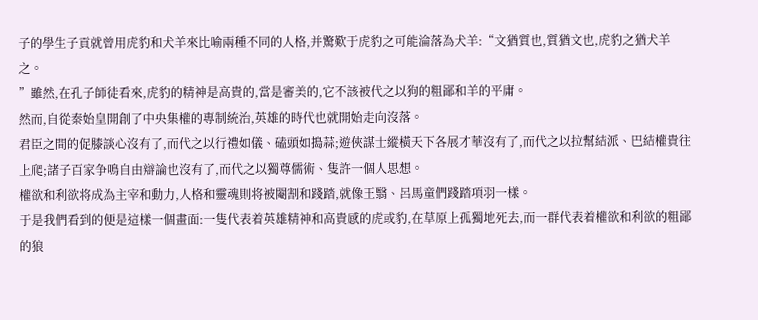子的學生子貢就曾用虎豹和犬羊來比喻兩種不同的人格,并驚歎于虎豹之可能淪落為犬羊:“文猶質也,質猶文也,虎豹之猶犬羊之。
”雖然,在孔子師徒看來,虎豹的精神是高貴的,當是審美的,它不該被代之以狗的粗鄙和羊的平庸。
然而,自從秦始皇開創了中央集權的專制統治,英雄的時代也就開始走向沒落。
君臣之間的促膝談心沒有了,而代之以行禮如儀、磕頭如搗蒜;遊俠謀士縱橫天下各展才華沒有了,而代之以拉幫結派、巴結權貴往上爬;諸子百家争鳴自由辯論也沒有了,而代之以獨尊儒術、隻許一個人思想。
權欲和利欲将成為主宰和動力,人格和靈魂則将被閹割和踐踏,就像王翳、呂馬童們踐踏項羽一樣。
于是我們看到的便是這樣一個畫面:一隻代表着英雄精神和高貴感的虎或豹,在草原上孤獨地死去,而一群代表着權欲和利欲的粗鄙的狼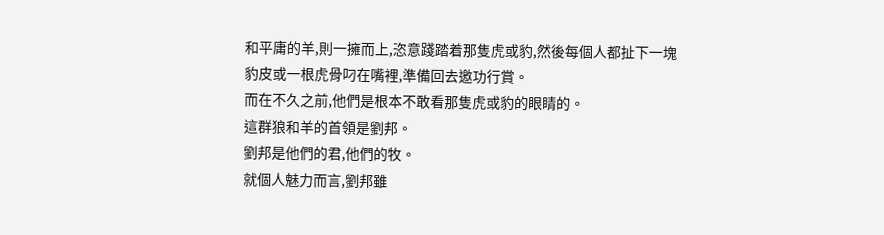和平庸的羊,則一擁而上,恣意踐踏着那隻虎或豹,然後每個人都扯下一塊豹皮或一根虎骨叼在嘴裡,準備回去邀功行賞。
而在不久之前,他們是根本不敢看那隻虎或豹的眼睛的。
這群狼和羊的首領是劉邦。
劉邦是他們的君,他們的牧。
就個人魅力而言,劉邦雖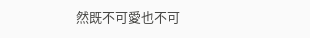然既不可愛也不可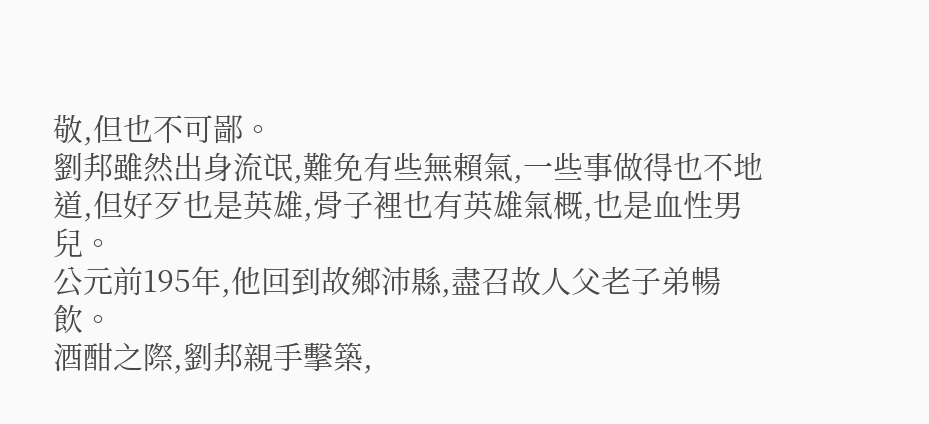敬,但也不可鄙。
劉邦雖然出身流氓,難免有些無賴氣,一些事做得也不地道,但好歹也是英雄,骨子裡也有英雄氣概,也是血性男兒。
公元前195年,他回到故鄉沛縣,盡召故人父老子弟暢飲。
酒酣之際,劉邦親手擊築,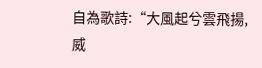自為歌詩:“大風起兮雲飛揚,威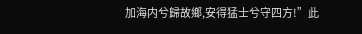加海内兮歸故鄉,安得猛士兮守四方!”此